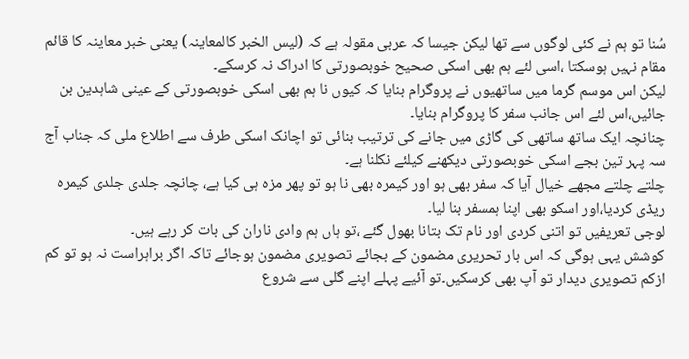سُنا تو ہم نے کئی لوگوں سے تھا لیکن جیسا کہ عربی مقولہ ہے کہ (لیس الخبر کالمعاینہ) یعنی خبر معاینہ کا قائم مقام نہیں ہوسکتا ،اسی لئے ہم بھی اسکی صحیح خوبصورتی کا ادراک نہ کرسکے۔
لیکن اس موسم گرما میں ساتھیوں نے پروگرام بنایا کہ کیوں نا ہم بھی اسکی خوبصورتی کے عینی شاہدین بن جائیں،اس لئے اس جانب سفر کا پروگرام بنایا۔
چنانچہ ایک ساتھ ساتھی کی گاڑی میں جانے کی ترتیب بنائی تو اچانک اسکی طرف سے اطلاع ملی کہ جناب آج سہ پہر تین بجے اسکی خوبصورتی دیکھنے کیلئے نکلنا ہے۔
چلتے چلتے مجھے خیال آیا کہ سفر بھی ہو اور کیمرہ بھی نا ہو تو پھر مزہ ہی کیا ہے، چانچہ جلدی جلدی کیمرہ ریڈی کردیا،اور اسکو بھی اپنا ہمسفر بنا لیا۔
لوجی تعریفیں تو اتنی کردی اور نام تک بتانا بھول گئے ،تو ہاں ہم وادی ناران کی بات کر رہے ہیں۔
کوشش یہی ہوگی کہ اس بار تحریری مضمون کے بجائے تصویری مضمون ہوجائے تاکہ اگر براہراست نہ ہو تو کم ازکم تصویری دیدار تو آپ بھی کرسکیں۔تو آئیے پہلے اپنے گلی سے شروع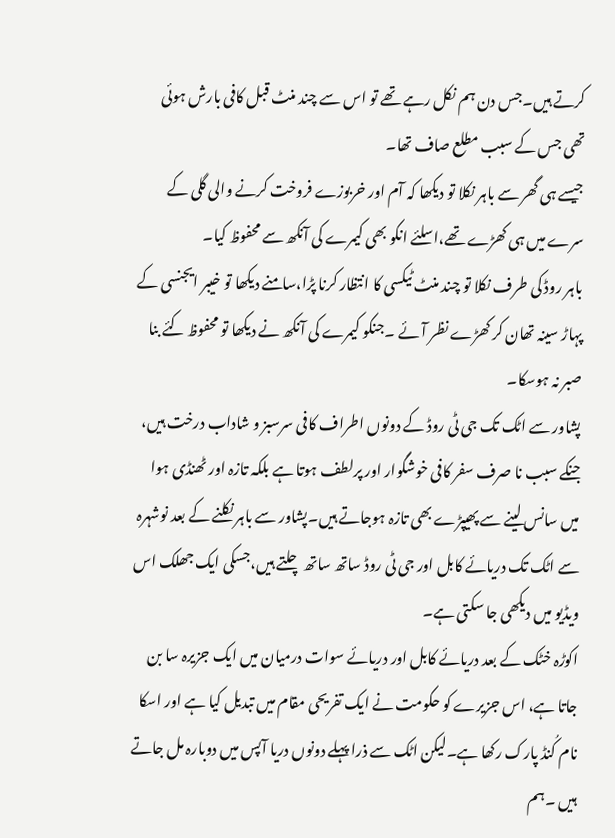کرتے ہیں۔جس دن ہم نکل رہے تھے تو اس سے چند منٹ قبل کافی بارش ہوئی تھی جس کے سبب مطلع صاف تھا۔
جیسے ہی گھر سے باہر نکلا تو دیکھا کہ آم اور خربوزے فروخت کرنے والی گلی کے سرے میں ہی کھڑے تھے،اسلئے انکو بھی کیمرے کی آنکھ سے محفوظ کیا۔
باہر روڈ کی طرف نکلا تو چند منٹ ٹیکسی کا انتظار کرنا پڑا،سامنے دیکھا تو خیبر ایجنسی کے پہاڑ سینہ تھان کر کھڑے نظر آئے ۔جنکو کیمرے کی آنکھ نے دیکھا تو محفوظ کئے بنا صبر نہ ہوسکا۔
پشاور سے اٹک تک جی ٹی روڈ کے دونوں اطراف کافی سرسبز و شاداب درخت ہیں، جنکے سبب نا صرف سفر کافی خوشگوار اور پرلطف ہوتا ہے بلکہ تازہ اور ٹھنڈی ہوا میں سانس لینے سے پھیپڑے بھی تازہ ہوجاتے ہیں۔پشاور سے باہر نکلنے کے بعد نوشہرہ سے اٹک تک دریائے کابل اور جی ٹی روڈ ساتھ ساتھ چلتے ہیں،جسکی ایک جھلک اس ویڈیو میں دیکھی جا سکتی ہے۔
اکوڑہ خٹک کے بعد دریائے کابل اور دریائے سوات درمیان میں ایک جزیرہ سا بن جاتا ہے، اس جزیرے کو حکومت نے ایک تفریحی مقام میں تبدیل کیا ہے اور اسکا نام کُنڈ پارک رکھا ہے۔لیکن اٹک سے ذرا پہلے دونوں دریا آپس میں دوبارہ مل جاتے ہیں ۔ہم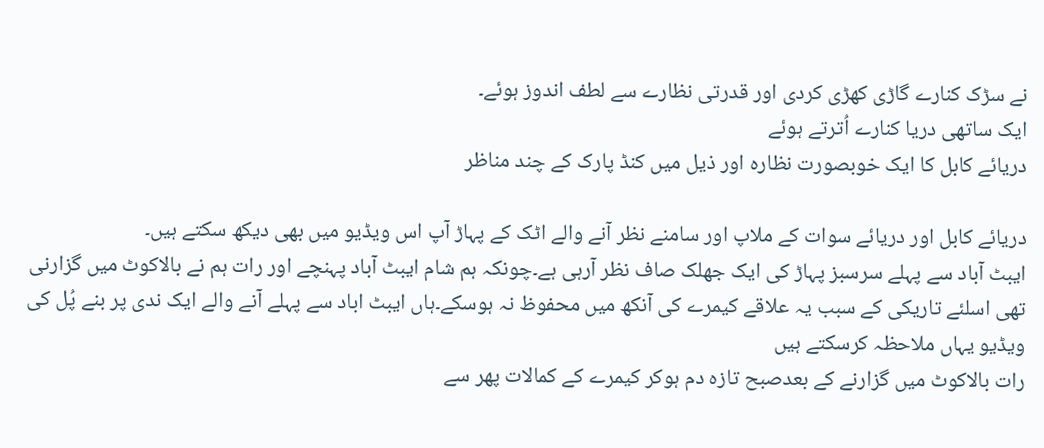نے سڑک کنارے گاڑی کھڑی کردی اور قدرتی نظارے سے لطف اندوز ہوئے۔
ایک ساتھی دریا کنارے اُترتے ہوئے
دریائے کابل کا ایک خوبصورت نظارہ اور ذیل میں کنڈ پارک کے چند مناظر

دریائے کابل اور دریائے سوات کے ملاپ اور سامنے نظر آنے والے اٹک کے پہاڑ آپ اس ویڈیو میں بھی دیکھ سکتے ہیں۔
ایبٹ آباد سے پہلے سرسبز پہاڑ کی ایک جھلک صاف نظر آرہی ہے۔چونکہ ہم شام ایبٹ آباد پہنچے اور رات ہم نے بالاکوٹ میں گزارنی تھی اسلئے تاریکی کے سبب یہ علاقے کیمرے کی آنکھ میں محفوظ نہ ہوسکے۔ہاں ایبٹ اباد سے پہلے آنے والے ایک ندی پر بنے پُل کی ویڈیو یہاں ملاحظہ کرسکتے ہیں
رات بالاکوٹ میں گزارنے کے بعدصبح تازہ دم ہوکر کیمرے کے کمالات پھر سے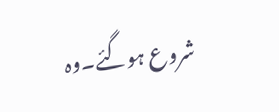شروع ہوگئے۔وہ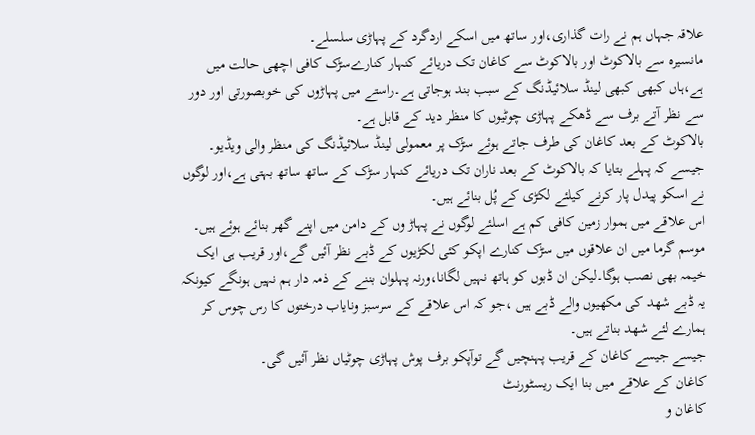علاقہ جہاں ہم نے رات گذاری،اور ساتھ میں اسکے اردگرد کے پہاڑی سلسلے۔
مانسیرہ سے بالاکوٹ اور بالاکوٹ سے کاغان تک دریائے کنہار کنارےسڑک کافی اچھی حالت میں ہے،ہاں کبھی کبھی لینڈ سلائیڈنگ کے سبب بند ہوجاتی ہے۔راستے میں پہاڑوں کی خوبصورتی اور دور سے نظر آتے برف سے ڈھکے پہاڑی چوٹیوں کا منظر دید کے قابل ہے۔
بالاکوٹ کے بعد کاغان کی طرف جاتے ہوئے سڑک پر معمولی لینڈ سلائیڈنگ کی منظر والی ویڈیو۔
جیسے کہ پہلے بتایا کہ بالاکوٹ کے بعد ناران تک دریائے کنہار سڑک کے ساتھ ساتھ بہتی ہے،اور لوگوں نے اسکو پیدل پار کرنے کیلئے لکڑی کے پُل بنائے ہیں۔
اس علاقے میں ہموار زمین کافی کم ہے اسلئے لوگوں نے پہاڑ وں کے دامن میں اپنے گھر بنائے ہوئے ہیں۔
موسم گرما میں ان علاقوں میں سڑک کنارے اپکو کئی لکڑیوں کے ڈبے نظر آئیں گے،اور قریب ہی ایک خیمہ بھی نصب ہوگا۔لیکن ان ڈبوں کو ہاتھ نہیں لگانا،ورنہ پہلوان بننے کے ذمہ دار ہم نہیں ہونگے کیونکہ یہ ڈبے شھد کی مکھیوں والے ڈبے ہیں ،جو کہ اس علاقے کے سرسبز ونایاب درختوں کا رس چوس کر ہمارے لئے شھد بناتے ہیں۔
جیسے جیسے کاغان کے قریب پہنچیں گے توآپکو برف پوش پہاڑی چوٹیاں نظر آئیں گی۔
کاغان کے علاقے میں بنا ایک ریسٹورنٹ
کاغان و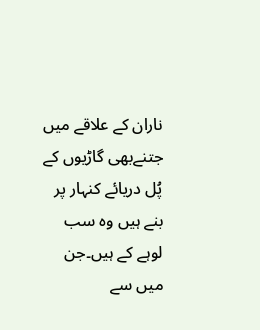ناران کے علاقے میں جتنےبھی گاڑیوں کے پُل دریائے کنہار پر بنے ہیں وہ سب لوہے کے ہیں۔جن میں سے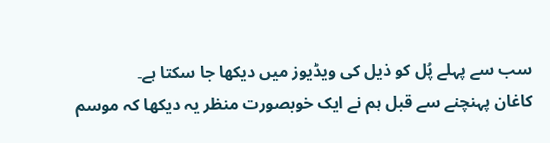سب سے پہلے پُل کو ذیل کی ویڈیوز میں دیکھا جا سکتا ہے۔
کاغان پہنچنے سے قبل ہم نے ایک خوبصورت منظر یہ دیکھا کہ موسم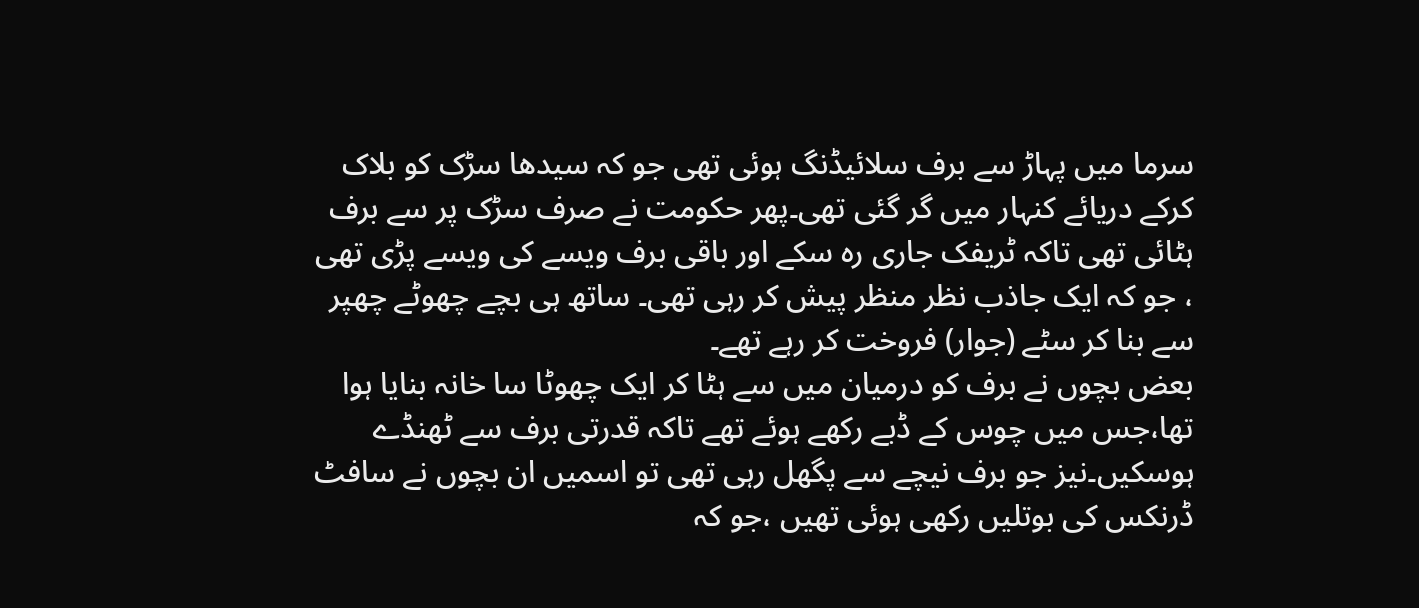سرما میں پہاڑ سے برف سلائیڈنگ ہوئی تھی جو کہ سیدھا سڑک کو بلاک کرکے دریائے کنہار میں گر گئی تھی۔پھر حکومت نے صرف سڑک پر سے برف ہٹائی تھی تاکہ ٹریفک جاری رہ سکے اور باقی برف ویسے کی ویسے پڑی تھی ، جو کہ ایک جاذب نظر منظر پیش کر رہی تھی۔ ساتھ ہی بچے چھوٹے چھپر سے بنا کر سٹے (جوار) فروخت کر رہے تھے۔
بعض بچوں نے برف کو درمیان میں سے ہٹا کر ایک چھوٹا سا خانہ بنایا ہوا تھا،جس میں چوس کے ڈبے رکھے ہوئے تھے تاکہ قدرتی برف سے ٹھنڈے ہوسکیں۔نیز جو برف نیچے سے پگھل رہی تھی تو اسمیں ان بچوں نے سافٹ ڈرنکس کی بوتلیں رکھی ہوئی تھیں ،جو کہ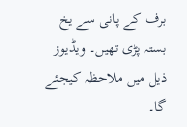برف کے پانی سے یخ بستہ پڑی تھیں۔ ویڈیوز ذیل میں ملاحظہ کیجئے گا۔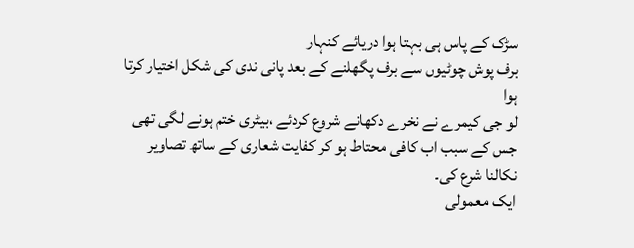سڑک کے پاس ہی بہتا ہوا دریائے کنہار
برف پوش چوٹیوں سے برف پگھلنے کے بعد پانی ندی کی شکل اختیار کرتا ہوا
لو جی کیمرے نے نخرے دکھانے شروع کردئے ،بیٹری ختم ہونے لگی تھی جس کے سبب اب کافی محتاط ہو کر کفایت شعاری کے ساتھ تصاویر نکالنا شرع کی۔
ایک معمولی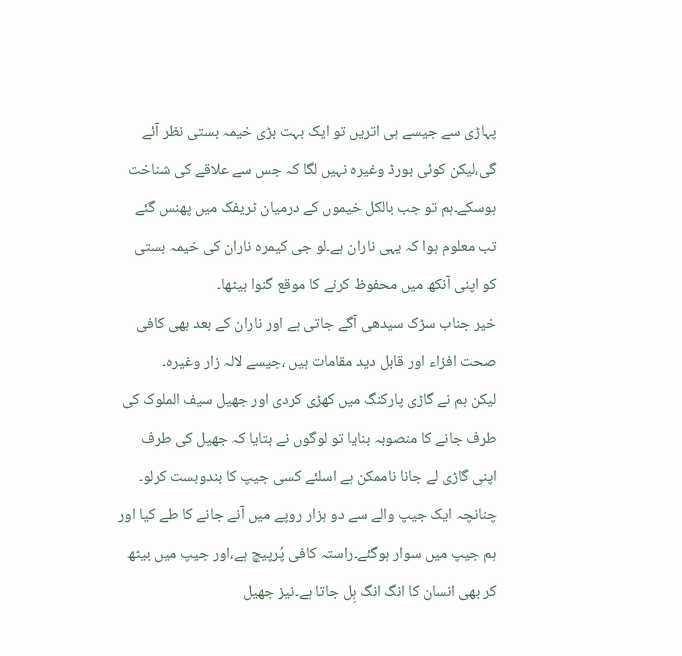پہاڑی سے جیسے ہی اتریں تو ایک بہت بڑی خیمہ بستی نظر آئے گی،لیکن کوئی بورڈ وغیرہ نہیں لگا کہ جس سے علاقے کی شناخت ہوسکے۔ہم تو جب بالکل خیموں کے درمیان ٹریفک میں پھنس گئے تب معلوم ہوا کہ یہی ناران ہے۔لو جی کیمرہ ناران کی خیمہ بستی کو اپنی آنکھ میں محفوظ کرنے کا موقع گنوا بیٹھا۔
خیر جناب سڑک سیدھی آگے جاتی ہے اور ناران کے بعد بھی کافی صحت افزاء اور قابل دید مقامات ہیں ،جیسے لالہ زار وغیرہ۔
لیکن ہم نے گاڑی پارکنگ میں کھڑی کردی اور جھیل سیف الملوک کی طرف جانے کا منصوبہ بنایا تو لوگوں نے بتایا کہ جھیل کی طرف اپنی گاڑی لے جانا ناممکن ہے اسلئے کسی جیپ کا بندوبست کرلو۔
چنانچہ ایک جیپ والے سے دو ہزار روپے میں آنے جانے کا طے کیا اور ہم جیپ میں سوار ہوگئے۔راستہ کافی پُرپیچ ہے،اور جیپ میں بیٹھ کر بھی انسان کا انگ انگ ہِل جاتا ہے۔نیز جھیل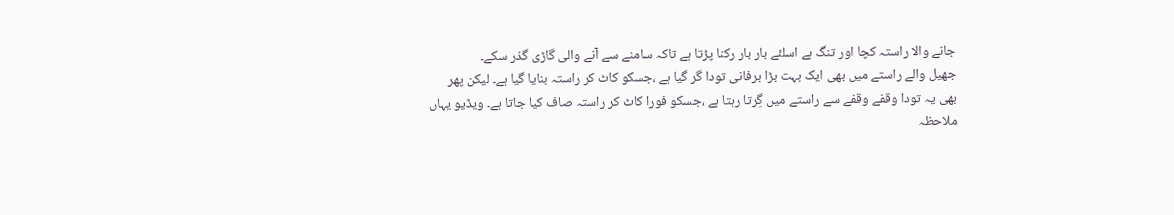جانے والا راستہ کچا اور تنگ ہے اسلئے بار بار رکنا پڑتا ہے تاکہ سامنے سے آنے والی گاڑی گذر سکے۔
جھیل والے راستے میں بھی ایک بہت بڑا برفانی تودا گر گیا ہے ،جسکو کاٹ کر راستہ بنایا گیا ہے۔ لیکن پھر بھی یہ تودا وقفے وقفے سے راستے میں گِرتا رہتا ہے ،جسکو فورا کاٹ کر راستہ صاف کیا جاتا ہے۔ ویڈیو یہاں ملاحظہ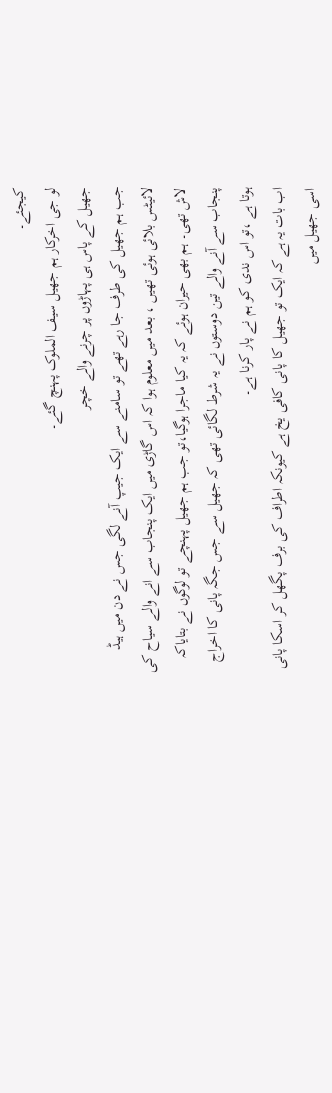کیجئے۔
لو جی اخرکار ہم جھیل سیف الملوک پہنچ گئے۔
جھیل کے پاس ہی پہاڑوں پر چرنے والے خچر
جب ہم جھیل کی طرف جا رہے تھے تو سامنے سے ایک جیپ آنے لگی جس نے دن میں ہیڈ لائیٹس بلائی ہوئی تھیں ، بعد میں معلوم ہوا کہ اس گاڑی میں ایک پنجاب سے انے والے سیاح کی لاش تھی۔ ہم بھی حیران ہوئے کہ یہ کیا ماجرا ہوگیا،تو جب ہم جھیل پہنچے تو لوگوں نے بتایاکہ پنجاب سے آنے والے تین دوستوں نے یہ شرط لگائی تھی کہ جھیل سے جس جگہ پانی کا اخراج ہوتا ہے ،تو اس ندی کو ہم نے پار کرنا ہے۔
اب بات یہ ہے کہ ایک تو جھیل کا پانی کافی یخ ہے کیونکہ اطراف کی برف پگھل کر اسکا پانی اسی جھیل میں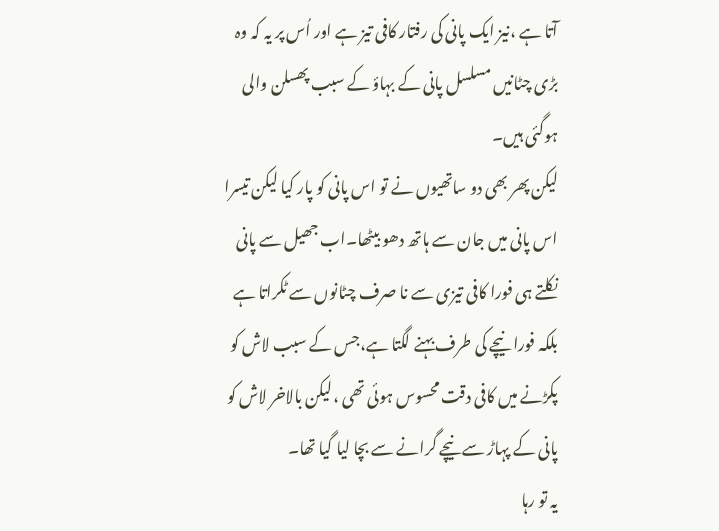آتا ہے ،نیز ایک پانی کی رفتار کافی تیز ہے اور اُس پر یہ کہ وہ بڑی چٹانیں مسلسل پانی کے بہاؤ کے سبب پھسلن والی ہوگئی ہیں۔
لیکن پھر بھی دو ساتھیوں نے تو اس پانی کو پار کیا لیکن تیسرا اس پانی میں جان سے ہاتھ دھو بیٹھا۔اب جھیل سے پانی نکلتے ہی فورا کافی تیزی سے نا صرف چٹانوں سے ٹکراتا ہے بلکہ فورا نیچے کی طرف بہنے لگتا ہے،جس کے سبب لاش کو پکڑنے میں کافی دقت محسوس ہوئی تھی ،لیکن بالاخر لاش کو پانی کے پہاڑ سے نیچے گرانے سے بچا لیا گیا تھا۔
یہ تو رہا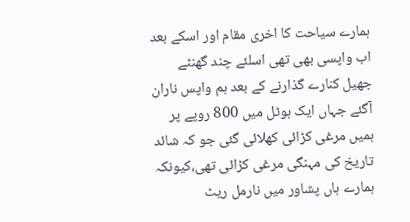ہمارے سیاحت کا اخری مقام اور اسکے بعد اب واپسی بھی تھی اسلئے چند گھنٹے جھیل کنارے گذارنے کے بعد ہم واپس ناران آگئے جہاں ایک ہوٹل میں 800 روپے پر ہمیں مرغی کڑائی کھلائی گئی جو کہ شائد تاریخ کی مہنگی مرغی کڑائی تھی،کیونکہ ہمارے ہاں پشاور میں نارمل ریٹ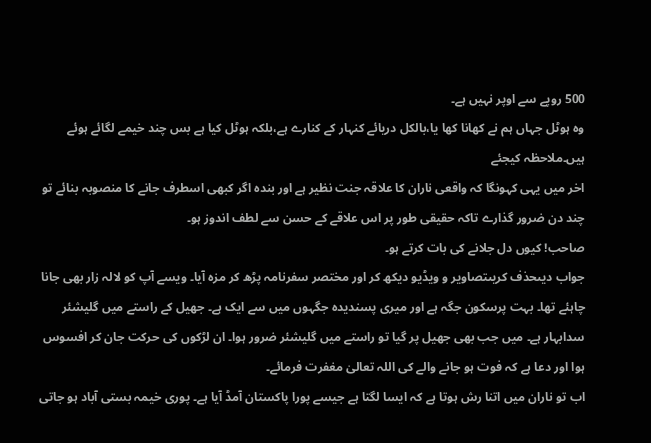500 روپے سے اوپر نہیں ہے۔
وہ ہوٹل جہاں ہم نے کھانا کھا یا،بالکل دریائے کنہار کے کنارے ہے،بلکہ ہوٹل کیا ہے بس چند خیمے لگائے ہوئے ہیں۔ملاحظہ کیجئے
اخر میں یہی کہونگا کہ واقعی ناران کا علاقہ جنت نظیر ہے اور بندہ اگر کبھی اسطرف جانے کا منصوبہ بنائے تو چند دن ضرور گذارے تاکہ حقیقی طور پر اس علاقے کے حسن سے لطف اندوز ہو۔
صاحب! کیوں دل جلانے کی بات کرتے ہو۔
جواب دیںحذف کریںتصاویر و ویڈیو دیکھ کر اور مختصر سفرنامہ پڑھ کر مزہ آیا۔ ویسے آپ کو لالہ زار بھی جانا چاہئے تھا۔ بہت پرسکون جگہ ہے اور میری پسندیدہ جگہوں میں سے ایک ہے۔ جھیل کے راستے میں گلیشئر سدابہار ہے۔ میں جب بھی جھیل پر گیا تو راستے میں گلیشئر ضرور ہوا۔ ان لڑکوں کی حرکت جان کر افسوس ہوا اور دعا ہے کہ فوت ہو جانے والے کی اللہ تعالیٰ مغفرت فرمائے۔
اب تو ناران میں اتنا رش ہوتا ہے کہ ایسا لگتا ہے جیسے پورا پاکستان آمڈ آیا ہے۔ پوری خیمہ بستی آباد ہو جاتی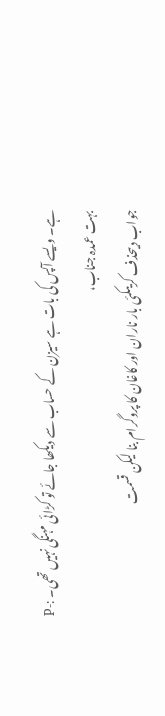ہے۔ ویسے آپس کی بات ہے سیزن کے حساب سے دیکھا جائے تو کڑائی مہنگی نہیں تھی۔ :-P
بہت عمدہ جناب،
جواب دیںحذف کریںکئی بار ناران اور کاغان کا پروگرام بنا لیکن قسمت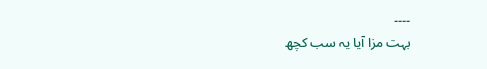۔۔۔۔
بہت مزا آیا یہ سب کچھ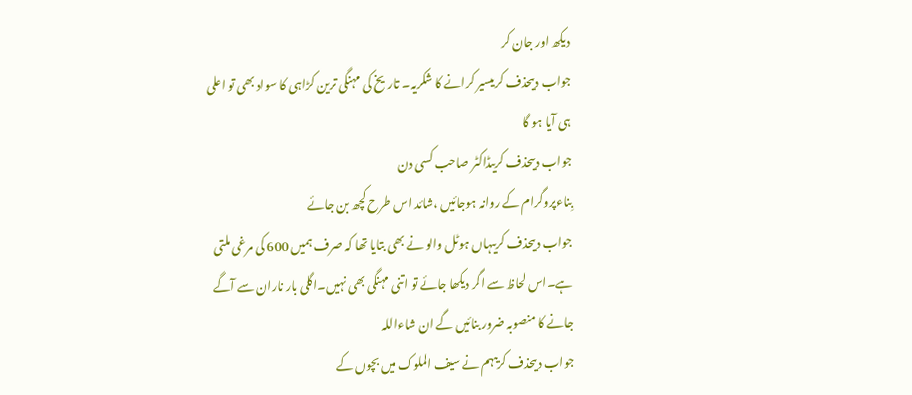دیکھ اور جان کر
جواب دیںحذف کریںسیر کرانے کا شکریہ۔ تاریخ کی مہنگی ترین کڑاہی کا سواد بھی تو اعلی ہی آیا ہو گا
جواب دیںحذف کریںڈاکٹر صاحب کسی دن
بِناءپروگرام کے روانہ ہوجائیں ،شائد اس طرح کچھ بن جائے
جواب دیںحذف کریںہاں ہوٹل والو نے بھی بتایا تھا کہ صرف ہمیں 600 کی مرغی ملتی ہے۔اس لحاظ سے اگر دیکھا جائے تو اتنی مہنگی بھی نہیں۔اگلی بار ناران سے آگے جانے کا منصوبہ ضرور بنائیں گے ان شاءاللہ
جواب دیںحذف کریںہم نے سیف الملوک میں بچوں کے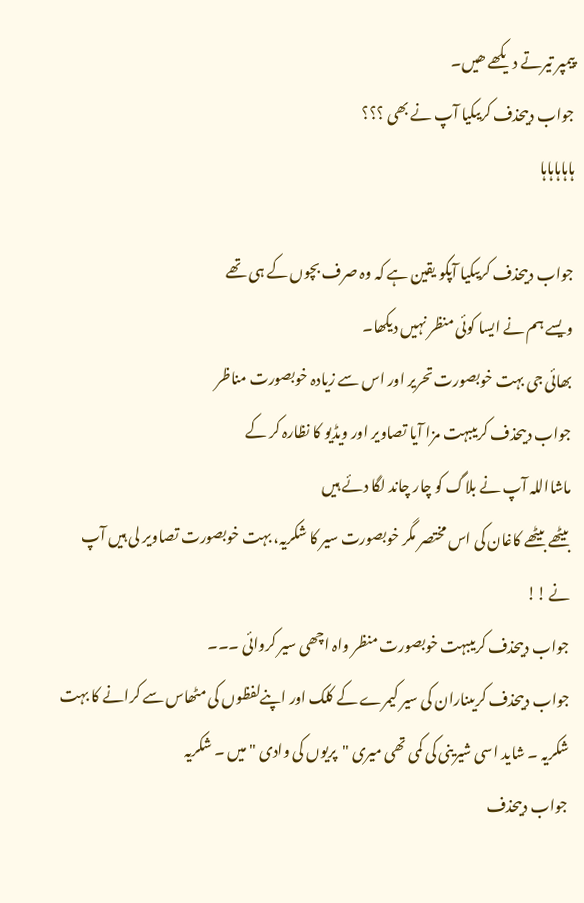پیمپر تیرتے دیکھے ھیں۔
جواب دیںحذف کریںکیا آپ نے بھی ؟؟؟
ہاہاہاہاہا

جواب دیںحذف کریںکیا آپکو یقین ہے کہ وہ صرف بچوں کے ہی تھے
ویسے ہم نے ایسا کوئی منظر نہیں دیکھا۔
بھائی جی بہت خوبصورت تحریر اور اس سے زیادہ خوبصورت مناظر
جواب دیںحذف کریںبہت مزا آیا تصاویر اور ویڈیو کا نظارہ کر کے
ماشااللہ آپ نے بلاگ کو چار چاند لگا دئے ہیں
بیٹھے بیٹھے کاغان کی اس مختصر مگر خوبصورت سیر کا شکریہ، بہت خوبصورت تصاویر لی ہیں آپ نے !!
جواب دیںحذف کریںبہت خوبصورت منظر واہ اچھی سیر کروائی ۔۔۔
جواب دیںحذف کریںناران کی سیر کیمرے کے کلک اور اپنےلفظوں کی مٹھاس سے کرانے کا بہت شکریہ ۔ شاید اسی شیرینی کی کمی تھی میری "پریوں کی وادی " میں ۔ شکریہ
جواب دیںحذف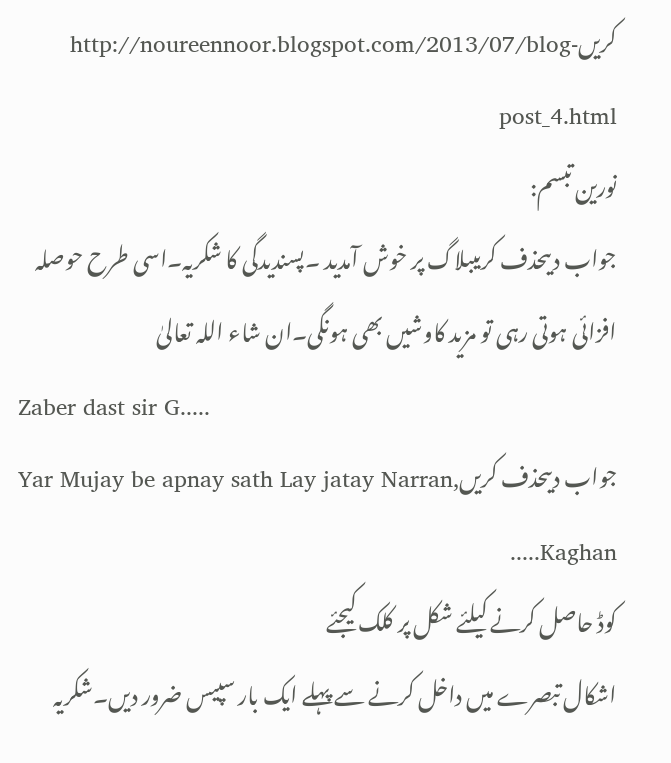کریںhttp://noureennoor.blogspot.com/2013/07/blog-post_4.html
نورین تبسم:
جواب دیںحذف کریںبلاگ پر خوش آمدید ۔پسندیدگی کا شکریہ۔اسی طرح حوصلہ افزائی ہوتی رہی تو مزید کاوشیں بھی ہونگی۔ان شاء اللہ تعالیٰ
Zaber dast sir G.....
جواب دیںحذف کریںYar Mujay be apnay sath Lay jatay Narran, Kaghan.....
کوڈ حاصل کرنے کیلئے شکل پر کلک کیجئے
اشکال تبصرے میں داخل کرنے سے پہلے ایک بار سپیس ضرور دیں۔شکریہ